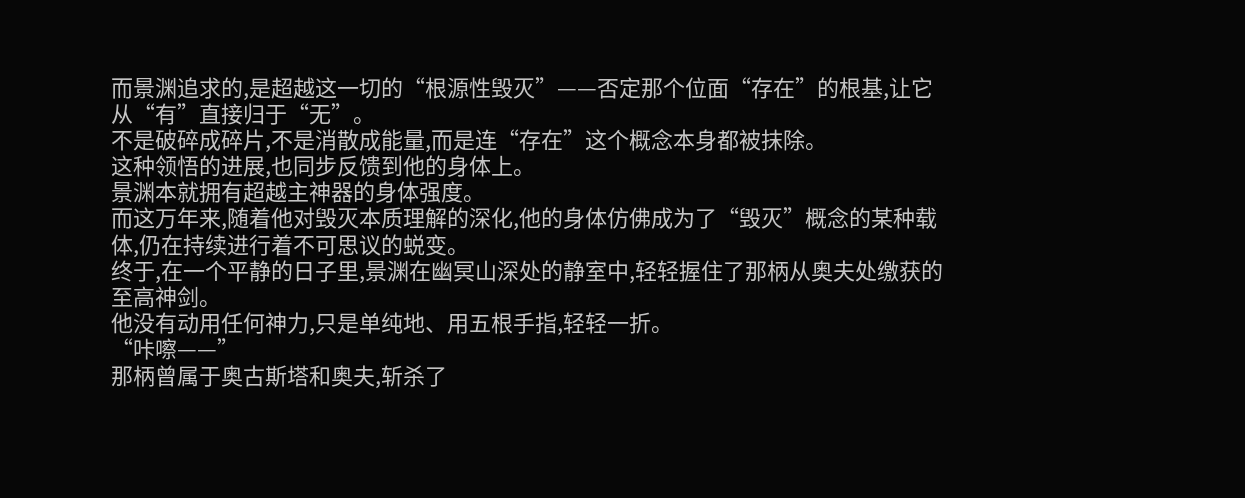而景渊追求的,是超越这一切的“根源性毁灭”——否定那个位面“存在”的根基,让它从“有”直接归于“无”。
不是破碎成碎片,不是消散成能量,而是连“存在”这个概念本身都被抹除。
这种领悟的进展,也同步反馈到他的身体上。
景渊本就拥有超越主神器的身体强度。
而这万年来,随着他对毁灭本质理解的深化,他的身体仿佛成为了“毁灭”概念的某种载体,仍在持续进行着不可思议的蜕变。
终于,在一个平静的日子里,景渊在幽冥山深处的静室中,轻轻握住了那柄从奥夫处缴获的至高神剑。
他没有动用任何神力,只是单纯地、用五根手指,轻轻一折。
“咔嚓——”
那柄曾属于奥古斯塔和奥夫,斩杀了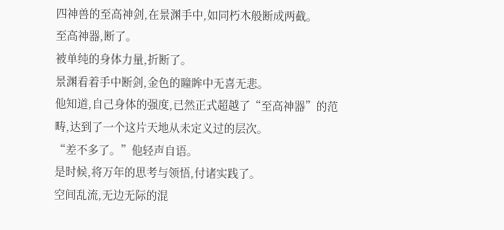四神兽的至高神剑,在景渊手中,如同朽木般断成两截。
至高神器,断了。
被单纯的身体力量,折断了。
景渊看着手中断剑,金色的瞳眸中无喜无悲。
他知道,自己身体的强度,已然正式超越了“至高神器”的范畴,达到了一个这片天地从未定义过的层次。
“差不多了。”他轻声自语。
是时候,将万年的思考与领悟,付诸实践了。
空间乱流,无边无际的混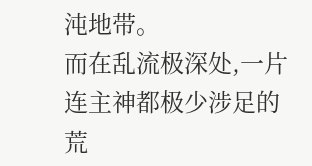沌地带。
而在乱流极深处,一片连主神都极少涉足的荒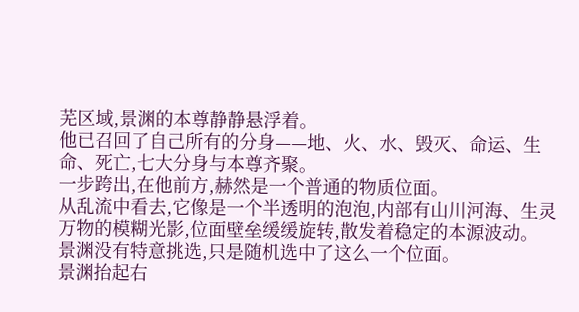芜区域,景渊的本尊静静悬浮着。
他已召回了自己所有的分身——地、火、水、毁灭、命运、生命、死亡,七大分身与本尊齐聚。
一步跨出,在他前方,赫然是一个普通的物质位面。
从乱流中看去,它像是一个半透明的泡泡,内部有山川河海、生灵万物的模糊光影,位面壁垒缓缓旋转,散发着稳定的本源波动。
景渊没有特意挑选,只是随机选中了这么一个位面。
景渊抬起右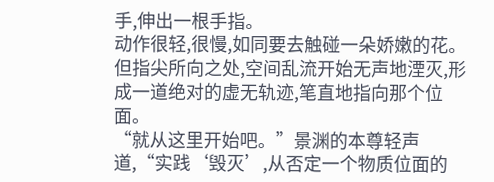手,伸出一根手指。
动作很轻,很慢,如同要去触碰一朵娇嫩的花。
但指尖所向之处,空间乱流开始无声地湮灭,形成一道绝对的虚无轨迹,笔直地指向那个位面。
“就从这里开始吧。”景渊的本尊轻声道,“实践‘毁灭’,从否定一个物质位面的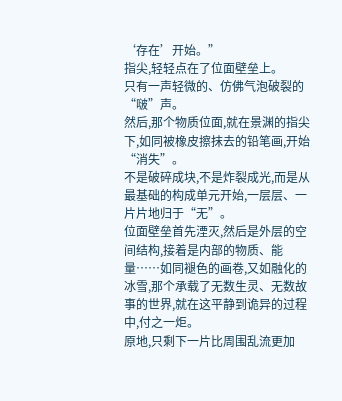‘存在’开始。”
指尖,轻轻点在了位面壁垒上。
只有一声轻微的、仿佛气泡破裂的“啵”声。
然后,那个物质位面,就在景渊的指尖下,如同被橡皮擦抹去的铅笔画,开始“消失”。
不是破碎成块,不是炸裂成光,而是从最基础的构成单元开始,一层层、一片片地归于“无”。
位面壁垒首先湮灭,然后是外层的空间结构,接着是内部的物质、能量……如同褪色的画卷,又如融化的冰雪,那个承载了无数生灵、无数故事的世界,就在这平静到诡异的过程中,付之一炬。
原地,只剩下一片比周围乱流更加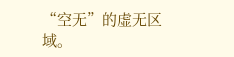“空无”的虚无区域。